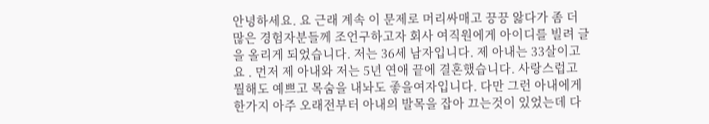안녕하세요. 요 근래 계속 이 문제로 머리싸매고 끙끙 앓다가 좀 더 많은 경험자분들께 조언구하고자 회사 여직원에게 아이디를 빌려 글을 올리게 되었습니다. 저는 36세 남자입니다. 제 아내는 33살이고요 . 먼저 제 아내와 저는 5년 연애 끝에 결혼했습니다. 사랑스럽고 뭘해도 예쁘고 목숨을 내놔도 좋을여자입니다. 다만 그런 아내에게 한가지 아주 오래전부터 아내의 발목을 잡아 끄는것이 있었는데 다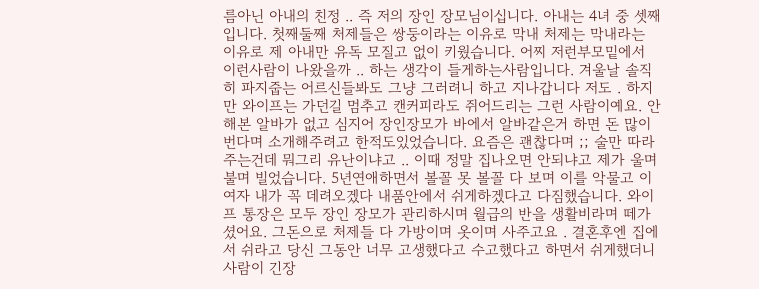름아닌 아내의 친정 .. 즉 저의 장인 장모님이십니다. 아내는 4녀 중 셋째입니다. 첫째둘째 처제들은 쌍둥이라는 이유로 막내 처제는 막내라는 이유로 제 아내만 유독 모질고 없이 키웠습니다. 어찌 저런부모밑에서 이런사람이 나왔을까 .. 하는 생각이 들게하는사람입니다. 겨울날 솔직히 파지줍는 어르신들봐도 그냥 그러려니 하고 지나갑니다 저도 . 하지만 와이프는 가던길 멈추고 캔커피라도 쥐어드리는 그런 사람이예요. 안해본 알바가 없고 심지어 장인장모가 바에서 알바같은거 하면 돈 많이번다며 소개해주려고 한적도있었습니다. 요즘은 괜찮다며 ;; 술만 따라주는건데 뭐그리 유난이냐고 .. 이때 정말 집나오면 안되냐고 제가 울며 불며 빌었습니다. 5년연애하면서 볼꼴 못 볼꼴 다 보며 이를 악물고 이 여자 내가 꼭 데려오겠다 내품안에서 쉬게하겠다고 다짐했습니다. 와이프 통장은 모두 장인 장모가 관리하시며 월급의 반을 생활비라며 떼가셨어요. 그돈으로 처제들 다 가방이며 옷이며 사주고요 . 결혼후엔 집에서 쉬라고 당신 그동안 너무 고생했다고 수고했다고 하면서 쉬게했더니 사람이 긴장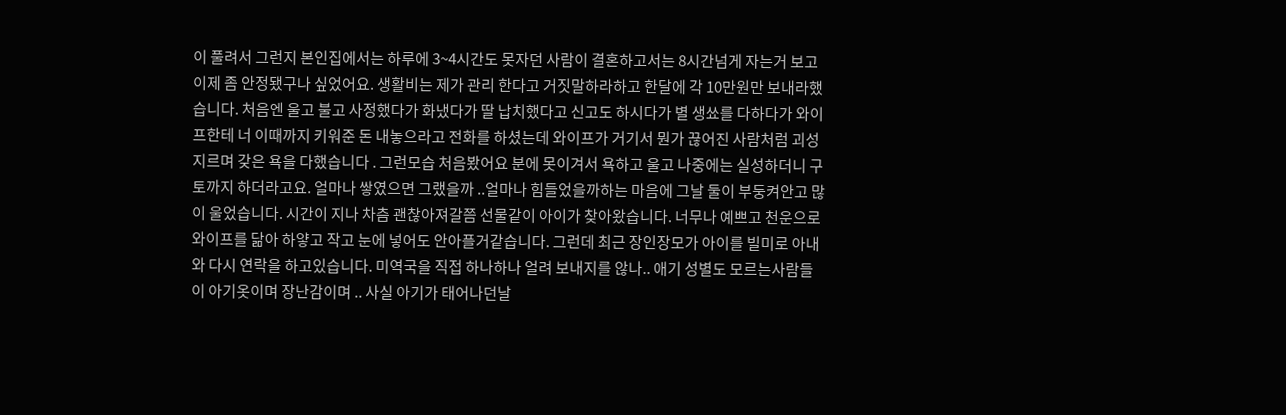이 풀려서 그런지 본인집에서는 하루에 3~4시간도 못자던 사람이 결혼하고서는 8시간넘게 자는거 보고 이제 좀 안정됐구나 싶었어요. 생활비는 제가 관리 한다고 거짓말하라하고 한달에 각 10만원만 보내라했습니다. 처음엔 울고 불고 사정했다가 화냈다가 딸 납치했다고 신고도 하시다가 별 생쑈를 다하다가 와이프한테 너 이때까지 키워준 돈 내놓으라고 전화를 하셨는데 와이프가 거기서 뭔가 끊어진 사람처럼 괴성지르며 갖은 욕을 다했습니다 . 그런모습 처음봤어요 분에 못이겨서 욕하고 울고 나중에는 실성하더니 구토까지 하더라고요. 얼마나 쌓였으면 그랬을까 ..얼마나 힘들었을까하는 마음에 그날 둘이 부둥켜안고 많이 울었습니다. 시간이 지나 차츰 괜찮아져갈쯤 선물같이 아이가 찾아왔습니다. 너무나 예쁘고 천운으로 와이프를 닮아 하얗고 작고 눈에 넣어도 안아플거같습니다. 그런데 최근 장인장모가 아이를 빌미로 아내와 다시 연락을 하고있습니다. 미역국을 직접 하나하나 얼려 보내지를 않나.. 애기 성별도 모르는사람들이 아기옷이며 장난감이며 .. 사실 아기가 태어나던날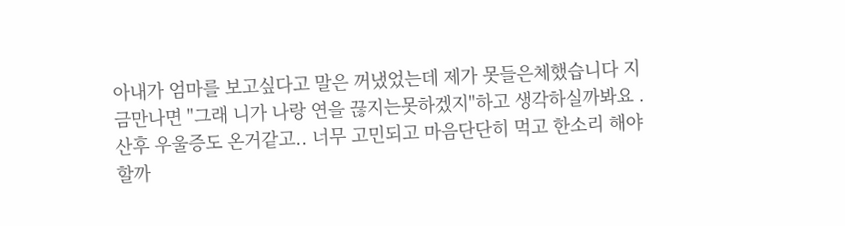아내가 엄마를 보고싶다고 말은 꺼냈었는데 제가 못들은체했습니다 지금만나면 "그래 니가 나랑 연을 끊지는못하겠지"하고 생각하실까봐요 . 산후 우울증도 온거같고.. 너무 고민되고 마음단단히 먹고 한소리 해야할까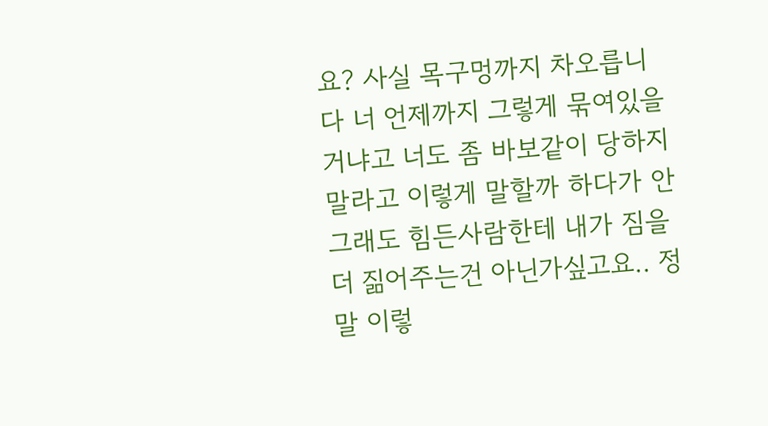요? 사실 목구멍까지 차오릅니다 너 언제까지 그렇게 묶여있을거냐고 너도 좀 바보같이 당하지말라고 이렇게 말할까 하다가 안그래도 힘든사람한테 내가 짐을 더 짊어주는건 아닌가싶고요.. 정말 이렇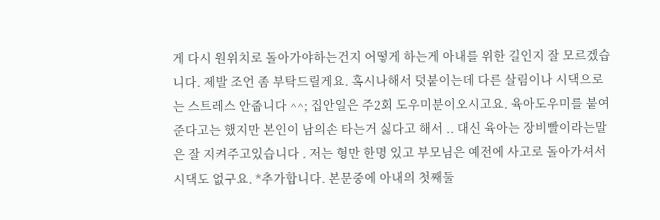게 다시 원위치로 돌아가야하는건지 어떻게 하는게 아내를 위한 길인지 잘 모르겠습니다. 제발 조언 좀 부탁드릴게요. 혹시나해서 덧붙이는데 다른 살림이나 시댁으로는 스트레스 안줍니다 ^^; 집안일은 주2회 도우미분이오시고요. 육아도우미를 붙여준다고는 했지만 본인이 남의손 타는거 싫다고 해서 .. 대신 육아는 장비빨이라는말은 잘 지켜주고있습니다 . 저는 형만 한명 있고 부모님은 예전에 사고로 돌아가셔서 시댁도 없구요. *추가합니다. 본문중에 아내의 첫째둘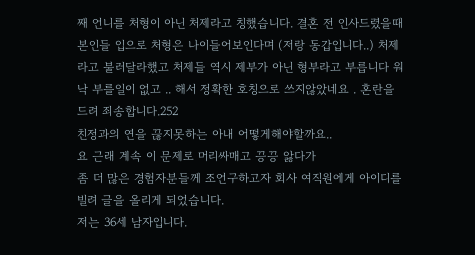째 언니를 처형이 아닌 처제라고 칭했습니다. 결혼 전 인사드렸을때 본인들 입으로 처형은 나이들어보인다며 (저랑 동갑입니다..) 처제라고 불러달라했고 처제들 역시 제부가 아닌 형부라고 부릅니다 워낙 부를일이 없고 .. 해서 정확한 호칭으로 쓰지않았네요 . 혼란을 드려 죄송합니다.252
친정과의 연을 끊지못하는 아내 어떻게해야할까요..
요 근래 계속 이 문제로 머리싸매고 끙끙 앓다가
좀 더 많은 경험자분들께 조언구하고자 회사 여직원에게 아이디를 빌려 글을 올리게 되었습니다.
저는 36세 남자입니다.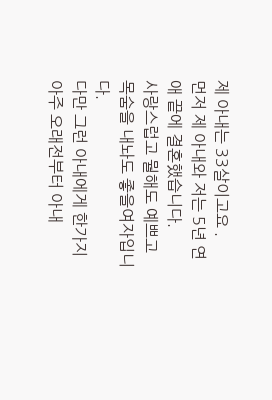제 아내는 33살이고요 .
먼저 제 아내와 저는 5년 연애 끝에 결혼했습니다.
사랑스럽고 뭘해도 예쁘고 목숨을 내놔도 좋을여자입니다.
다만 그런 아내에게 한가지 아주 오래전부터 아내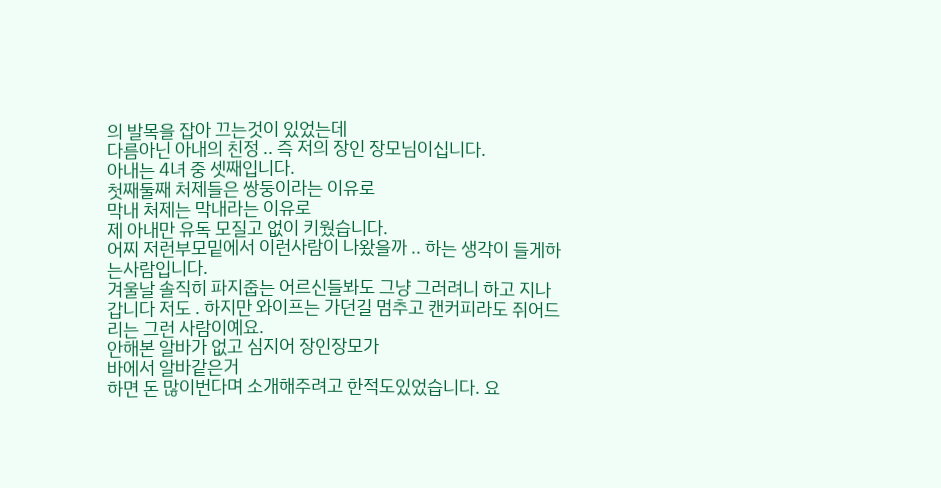의 발목을 잡아 끄는것이 있었는데
다름아닌 아내의 친정 .. 즉 저의 장인 장모님이십니다.
아내는 4녀 중 셋째입니다.
첫째둘째 처제들은 쌍둥이라는 이유로
막내 처제는 막내라는 이유로
제 아내만 유독 모질고 없이 키웠습니다.
어찌 저런부모밑에서 이런사람이 나왔을까 .. 하는 생각이 들게하는사람입니다.
겨울날 솔직히 파지줍는 어르신들봐도 그냥 그러려니 하고 지나갑니다 저도 . 하지만 와이프는 가던길 멈추고 캔커피라도 쥐어드리는 그런 사람이예요.
안해본 알바가 없고 심지어 장인장모가
바에서 알바같은거
하면 돈 많이번다며 소개해주려고 한적도있었습니다. 요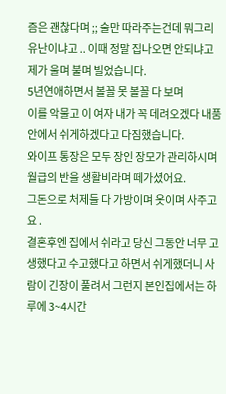즘은 괜찮다며 ;; 술만 따라주는건데 뭐그리 유난이냐고 .. 이때 정말 집나오면 안되냐고 제가 울며 불며 빌었습니다.
5년연애하면서 볼꼴 못 볼꼴 다 보며
이를 악물고 이 여자 내가 꼭 데려오겠다 내품안에서 쉬게하겠다고 다짐했습니다.
와이프 통장은 모두 장인 장모가 관리하시며
월급의 반을 생활비라며 떼가셨어요.
그돈으로 처제들 다 가방이며 옷이며 사주고요 .
결혼후엔 집에서 쉬라고 당신 그동안 너무 고생했다고 수고했다고 하면서 쉬게했더니 사람이 긴장이 풀려서 그런지 본인집에서는 하루에 3~4시간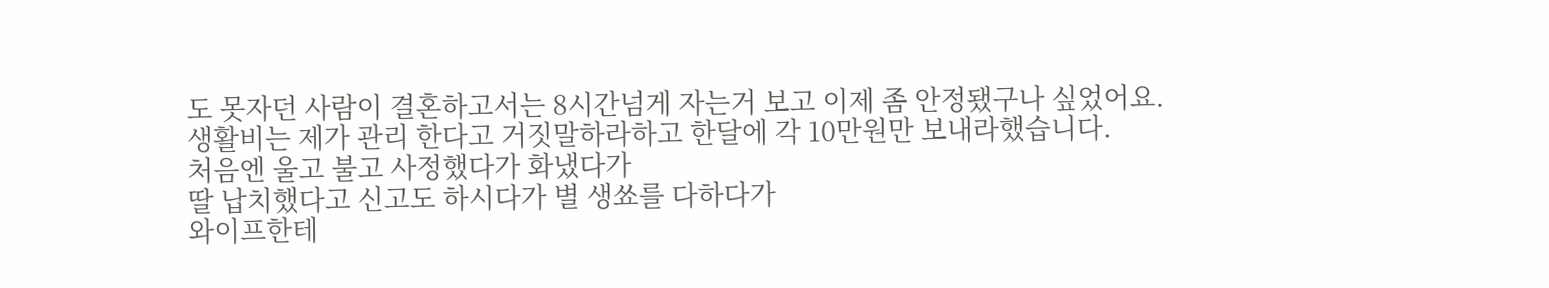도 못자던 사람이 결혼하고서는 8시간넘게 자는거 보고 이제 좀 안정됐구나 싶었어요.
생활비는 제가 관리 한다고 거짓말하라하고 한달에 각 10만원만 보내라했습니다.
처음엔 울고 불고 사정했다가 화냈다가
딸 납치했다고 신고도 하시다가 별 생쑈를 다하다가
와이프한테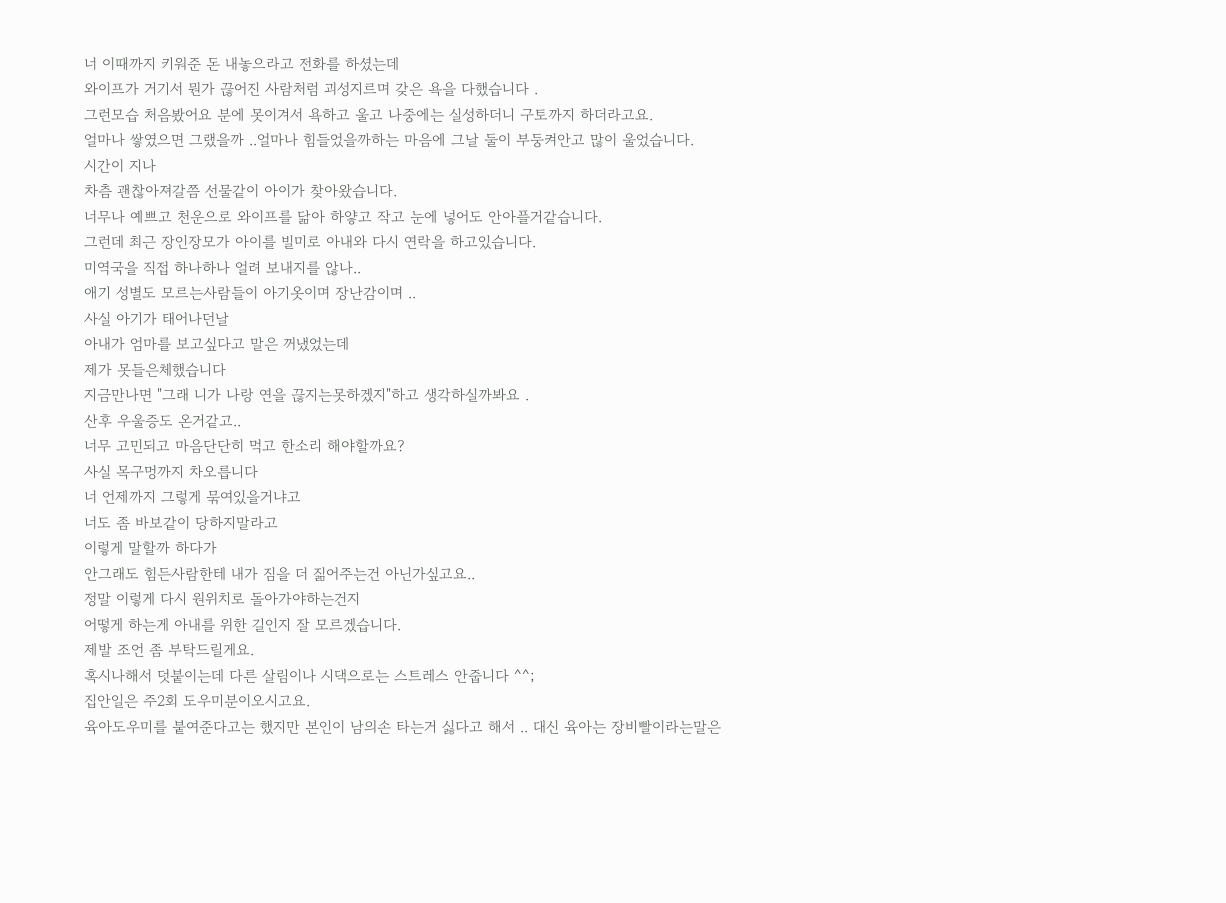너 이때까지 키워준 돈 내놓으라고 전화를 하셨는데
와이프가 거기서 뭔가 끊어진 사람처럼 괴성지르며 갖은 욕을 다했습니다 .
그런모습 처음봤어요 분에 못이겨서 욕하고 울고 나중에는 실성하더니 구토까지 하더라고요.
얼마나 쌓였으면 그랬을까 ..얼마나 힘들었을까하는 마음에 그날 둘이 부둥켜안고 많이 울었습니다.
시간이 지나
차츰 괜찮아져갈쯤 선물같이 아이가 찾아왔습니다.
너무나 예쁘고 천운으로 와이프를 닮아 하얗고 작고 눈에 넣어도 안아플거같습니다.
그런데 최근 장인장모가 아이를 빌미로 아내와 다시 연락을 하고있습니다.
미역국을 직접 하나하나 얼려 보내지를 않나..
애기 성별도 모르는사람들이 아기옷이며 장난감이며 ..
사실 아기가 태어나던날
아내가 엄마를 보고싶다고 말은 꺼냈었는데
제가 못들은체했습니다
지금만나면 "그래 니가 나랑 연을 끊지는못하겠지"하고 생각하실까봐요 .
산후 우울증도 온거같고..
너무 고민되고 마음단단히 먹고 한소리 해야할까요?
사실 목구멍까지 차오릅니다
너 언제까지 그렇게 묶여있을거냐고
너도 좀 바보같이 당하지말라고
이렇게 말할까 하다가
안그래도 힘든사람한테 내가 짐을 더 짊어주는건 아닌가싶고요..
정말 이렇게 다시 원위치로 돌아가야하는건지
어떻게 하는게 아내를 위한 길인지 잘 모르겠습니다.
제발 조언 좀 부탁드릴게요.
혹시나해서 덧붙이는데 다른 살림이나 시댁으로는 스트레스 안줍니다 ^^;
집안일은 주2회 도우미분이오시고요.
육아도우미를 붙여준다고는 했지만 본인이 남의손 타는거 싫다고 해서 .. 대신 육아는 장비빨이라는말은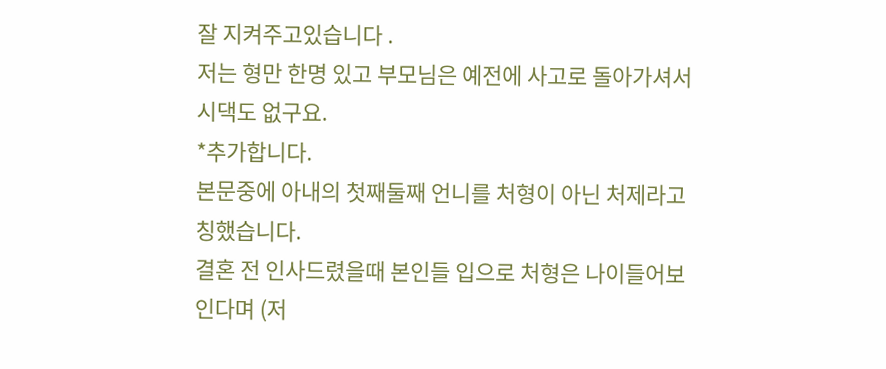잘 지켜주고있습니다 .
저는 형만 한명 있고 부모님은 예전에 사고로 돌아가셔서 시댁도 없구요.
*추가합니다.
본문중에 아내의 첫째둘째 언니를 처형이 아닌 처제라고 칭했습니다.
결혼 전 인사드렸을때 본인들 입으로 처형은 나이들어보인다며 (저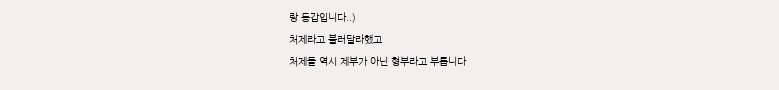랑 동갑입니다..)
처제라고 불러달라했고
처제들 역시 제부가 아닌 형부라고 부릅니다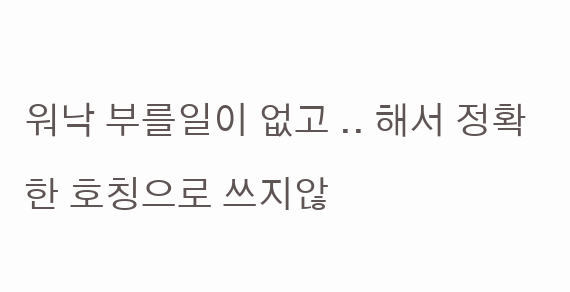워낙 부를일이 없고 .. 해서 정확한 호칭으로 쓰지않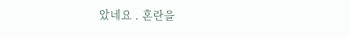았네요 . 혼란을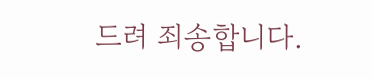드려 죄송합니다.